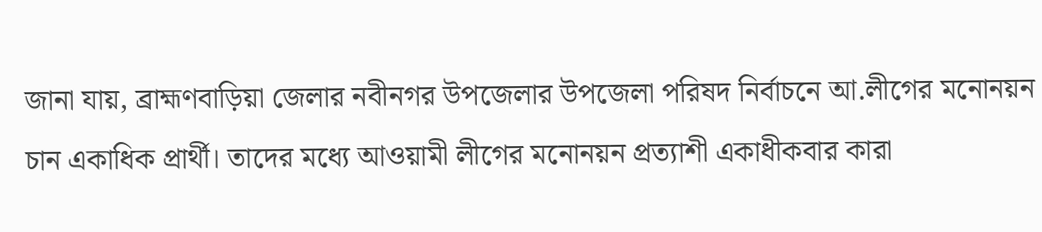জানা যায়, ব্রাহ্মণবাড়িয়া জেলার নবীনগর উপজেলার উপজেলা পরিষদ নির্বাচনে আ.লীগের মনোনয়ন চান একাধিক প্রার্থী। তাদের মধ্যে আওয়ামী লীগের মনোনয়ন প্রত্যাশী একাধীকবার কারা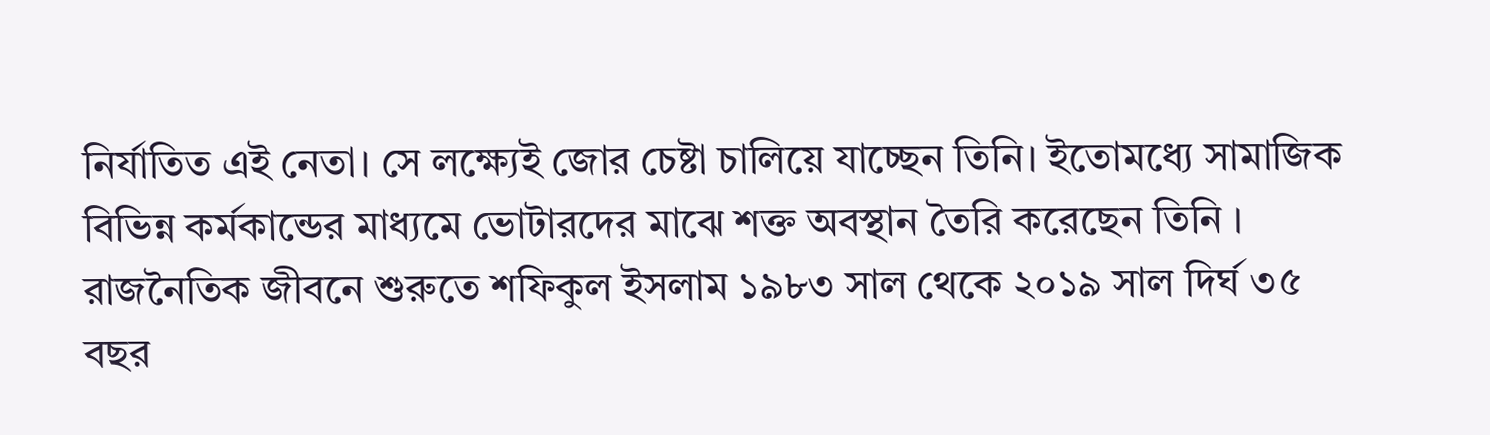নির্যাতিত এই নেতা। সে লক্ষ্যেই জোর চেষ্টা চালিয়ে যাচ্ছেন তিনি। ইতোমধ্যে সামাজিক বিভিন্ন কর্মকান্ডের মাধ্যমে ভোটারদের মাঝে শক্ত অবস্থান তৈরি করেছেন তিনি ।
রাজনৈতিক জীবনে শুরুতে শফিকুল ইসলাম ১৯৮৩ সাল থেকে ২০১৯ সাল দির্ঘ ৩৫ বছর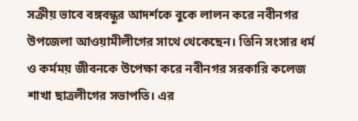সক্রীয় ভাবে বঙ্গবন্ধুর আদর্শকে বুকে লালন করে নবীনগর উপজেলা আওয়ামীলীগের সাথে থেকেছেন। তিনি সংসার ধর্ম ও কর্মময় জীবনকে উপেক্ষা করে নবীনগর সরকারি কলেজ শাখা ছাত্রলীগের সভাপতি। এর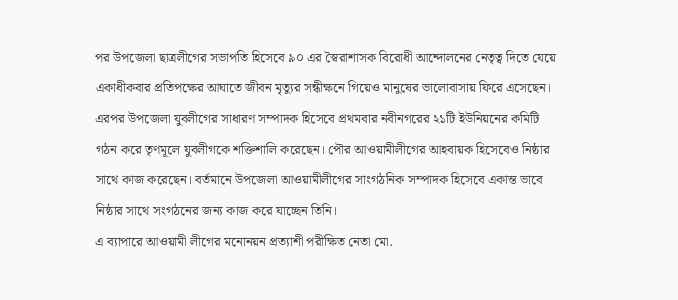পর উপজেলা ছাত্রলীগের সভাপতি হিসেবে ৯০ এর স্বৈরাশাসক বিরোধী আন্দোলনের নেতৃত্ব দিতে যেয়ে একাধীকবার প্রতিপক্ষের আঘাতে জীবন মৃত্যুর সন্ধীক্ষনে গিয়েও মানুষের ভালোবাসায় ফিরে এসেছেন। এরপর উপজেলা যুবলীগের সাধারণ সম্পাদক হিসেবে প্রথমবার নবীনগরের ২১টি ইউনিয়নের কমিটি গঠন করে তৃণমূলে যুবলীগকে শক্তিশালি করেছেন। পৌর আওয়ামীলীগের আহবায়ক হিসেবেও নিষ্ঠার সাথে কাজ করেছেন। বর্তমানে উপজেলা আওয়ামীলীগের সাংগঠনিক সম্পাদক হিসেবে একান্ত ভাবে নিষ্ঠার সাথে সংগঠনের জন্য কাজ করে যাচ্ছেন তিনি।
এ ব্যাপারে আওয়ামী লীগের মনোনয়ন প্রত্যাশী পরীক্ষিত নেতা মো.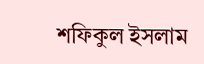শফিকুল ইসলাম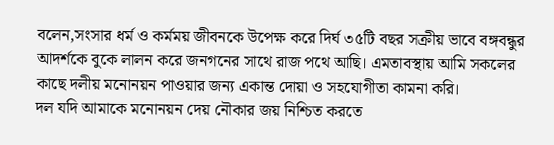বলেন,সংসার ধর্ম ও কর্মময় জীবনকে উপেক্ষ করে দির্ঘ ৩৫টি বছর সক্রীয় ভাবে বঙ্গবন্ধুর আদর্শকে বুকে লালন করে জনগনের সাথে রাজ পথে আছি। এমতাবস্থায় আমি সকলের কাছে দলীয় মনোনয়ন পাওয়ার জন্য একান্ত দোয়া ও সহযোগীতা কামনা করি।
দল যদি আমাকে মনোনয়ন দেয় নৌকার জয় নিশ্চিত করতে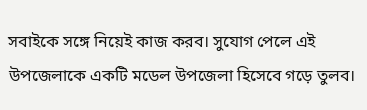সবাইকে সঙ্গে নিয়েই কাজ করব। সুযোগ পেলে এই উপজেলাকে একটি মডেল উপজেলা হিসেবে গড়ে তুলব।